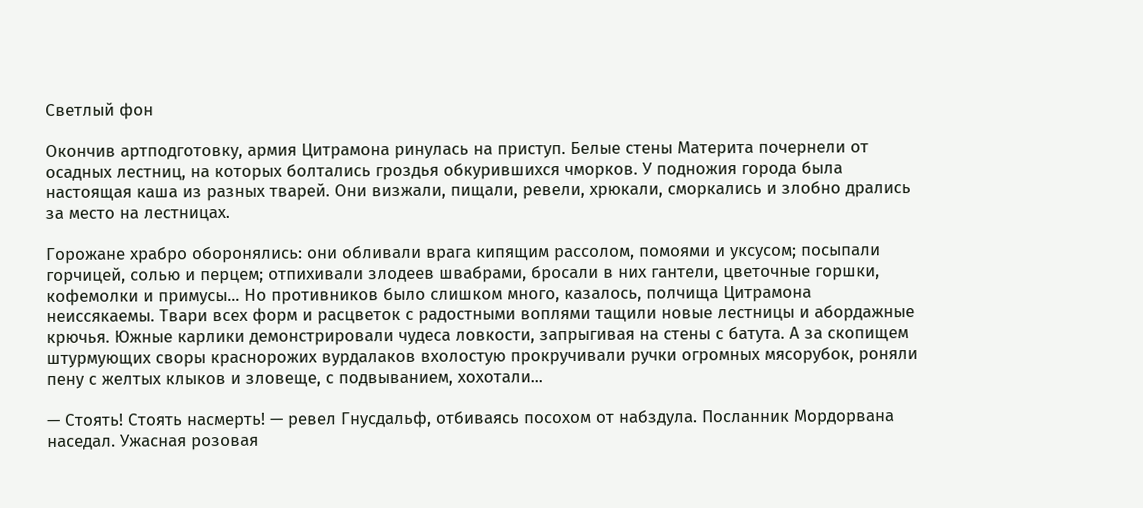Светлый фон

Окончив артподготовку, армия Цитрамона ринулась на приступ. Белые стены Материта почернели от осадных лестниц, на которых болтались гроздья обкурившихся чморков. У подножия города была настоящая каша из разных тварей. Они визжали, пищали, ревели, хрюкали, сморкались и злобно дрались за место на лестницах.

Горожане храбро оборонялись: они обливали врага кипящим рассолом, помоями и уксусом; посыпали горчицей, солью и перцем; отпихивали злодеев швабрами, бросали в них гантели, цветочные горшки, кофемолки и примусы... Но противников было слишком много, казалось, полчища Цитрамона неиссякаемы. Твари всех форм и расцветок с радостными воплями тащили новые лестницы и абордажные крючья. Южные карлики демонстрировали чудеса ловкости, запрыгивая на стены с батута. А за скопищем штурмующих своры краснорожих вурдалаков вхолостую прокручивали ручки огромных мясорубок, роняли пену с желтых клыков и зловеще, с подвыванием, хохотали...

— Стоять! Стоять насмерть! — ревел Гнусдальф, отбиваясь посохом от набздула. Посланник Мордорвана наседал. Ужасная розовая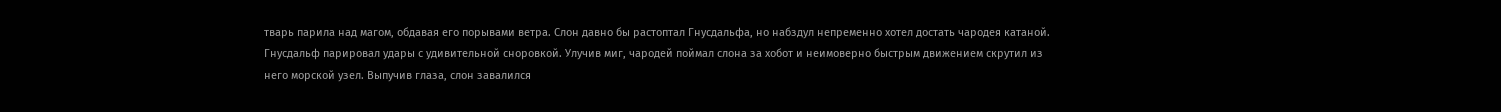тварь парила над магом, обдавая его порывами ветра. Слон давно бы растоптал Гнусдальфа, но набздул непременно хотел достать чародея катаной. Гнусдальф парировал удары с удивительной сноровкой. Улучив миг, чародей поймал слона за хобот и неимоверно быстрым движением скрутил из него морской узел. Выпучив глаза, слон завалился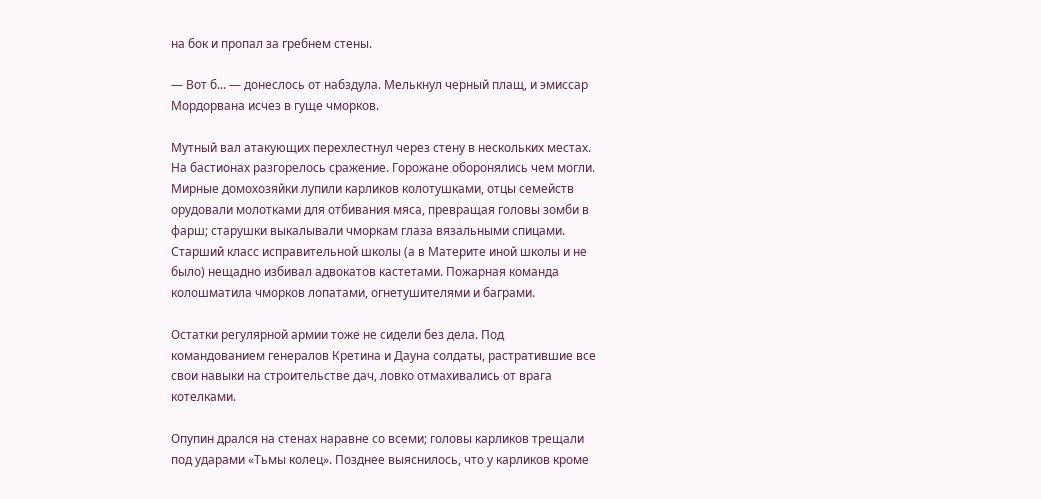на бок и пропал за гребнем стены.

— Вот б... — донеслось от набздула. Мелькнул черный плащ, и эмиссар Мордорвана исчез в гуще чморков.

Мутный вал атакующих перехлестнул через стену в нескольких местах. На бастионах разгорелось сражение. Горожане оборонялись чем могли. Мирные домохозяйки лупили карликов колотушками, отцы семейств орудовали молотками для отбивания мяса, превращая головы зомби в фарш; старушки выкалывали чморкам глаза вязальными спицами. Старший класс исправительной школы (а в Материте иной школы и не было) нещадно избивал адвокатов кастетами. Пожарная команда колошматила чморков лопатами, огнетушителями и баграми.

Остатки регулярной армии тоже не сидели без дела. Под командованием генералов Кретина и Дауна солдаты, растратившие все свои навыки на строительстве дач, ловко отмахивались от врага котелками.

Опупин дрался на стенах наравне со всеми; головы карликов трещали под ударами «Тьмы колец». Позднее выяснилось, что у карликов кроме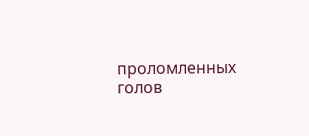проломленных голов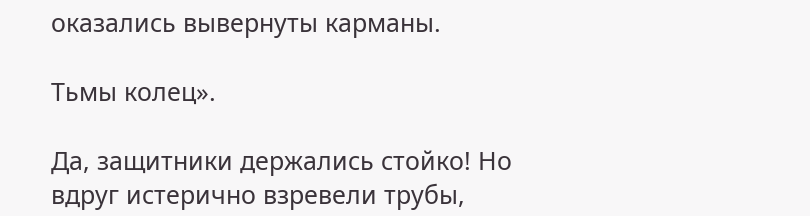оказались вывернуты карманы.

Тьмы колец».

Да, защитники держались стойко! Но вдруг истерично взревели трубы,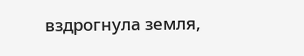вздрогнула земля,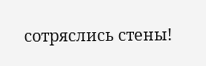сотряслись стены!